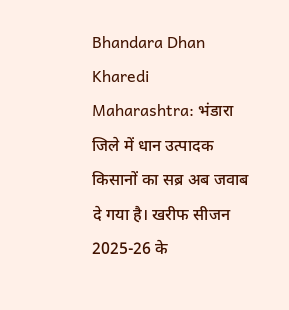Bhandara Dhan Kharedi Maharashtra: भंडारा जिले में धान उत्पादक किसानों का सब्र अब जवाब दे गया है। खरीफ सीजन 2025-26 के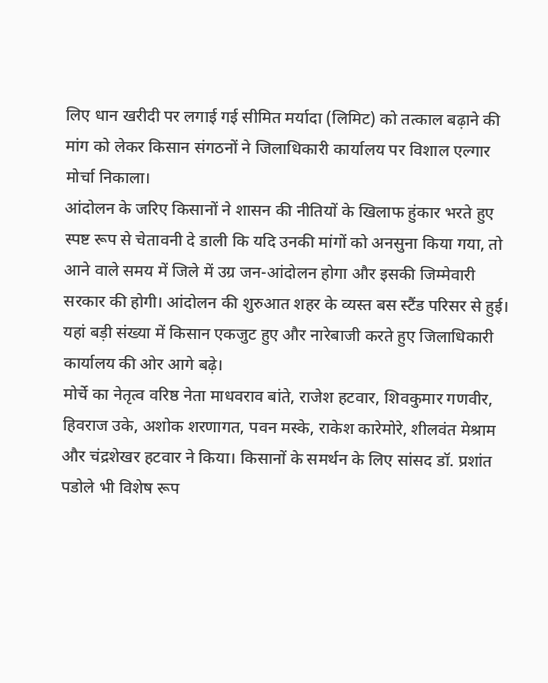लिए धान खरीदी पर लगाई गई सीमित मर्यादा (लिमिट) को तत्काल बढ़ाने की मांग को लेकर किसान संगठनों ने जिलाधिकारी कार्यालय पर विशाल एल्गार मोर्चा निकाला।
आंदोलन के जरिए किसानों ने शासन की नीतियों के खिलाफ हुंकार भरते हुए स्पष्ट रूप से चेतावनी दे डाली कि यदि उनकी मांगों को अनसुना किया गया, तो आने वाले समय में जिले में उग्र जन-आंदोलन होगा और इसकी जिम्मेवारी सरकार की होगी। आंदोलन की शुरुआत शहर के व्यस्त बस स्टैंड परिसर से हुई। यहां बड़ी संख्या में किसान एकजुट हुए और नारेबाजी करते हुए जिलाधिकारी कार्यालय की ओर आगे बढ़े।
मोर्चे का नेतृत्व वरिष्ठ नेता माधवराव बांते, राजेश हटवार, शिवकुमार गणवीर, हिवराज उके, अशोक शरणागत, पवन मस्के, राकेश कारेमोरे, शीलवंत मेश्राम और चंद्रशेखर हटवार ने किया। किसानों के समर्थन के लिए सांसद डॉ. प्रशांत पडोले भी विशेष रूप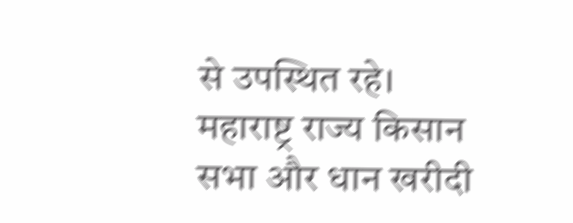से उपस्थित रहे। महाराष्ट्र राज्य किसान सभा और धान खरीदी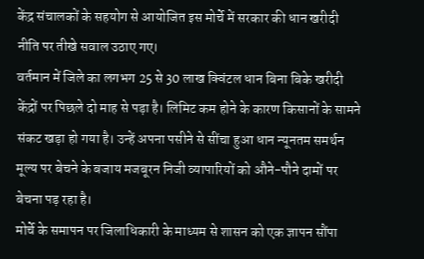केंद्र संचालकों के सहयोग से आयोजित इस मोर्चे में सरकार की धान खरीदी नीति पर तीखे सवाल उठाए गए।
वर्तमान में जिले का लगभग 25 से 30 लाख क्विंटल धान बिना बिके खरीदी केंद्रों पर पिछले दो माह से पड़ा है। लिमिट कम होने के कारण किसानों के सामने संकट खड़ा हो गया है। उन्हें अपना पसीने से सींचा हुआ धान न्यूनतम समर्थन मूल्य पर बेचने के बजाय मजबूरन निजी व्यापारियों को औने-पौने दामों पर बेचना पड़ रहा है।
मोर्चे के समापन पर जिलाधिकारी के माध्यम से शासन को एक ज्ञापन सौंपा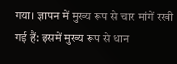गया। ज्ञापन में मुख्य रूप से चार मांगें रखी गई हैं: इसमें मुख्य रूप से धान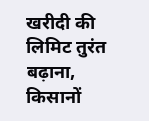खरीदी की लिमिट तुरंत बढ़ाना, किसानों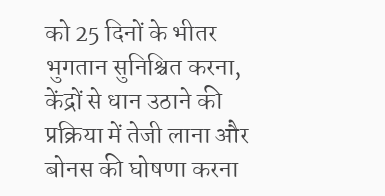को 25 दिनों के भीतर भुगतान सुनिश्चित करना, केंद्रों से धान उठाने की प्रक्रिया में तेजी लाना और बोनस की घोषणा करना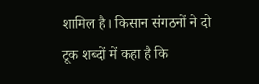शामिल है। किसान संगठनों ने दो टूक शब्दों में कहा है कि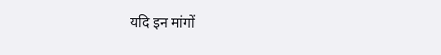यदि इन मांगों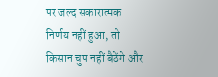पर जल्द सकारात्मक निर्णय नहीं हुआ, तो किसान चुप नहीं बैठेंगे और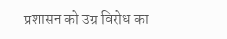प्रशासन को उग्र विरोध का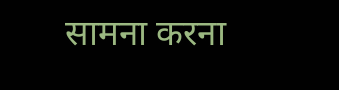सामना करना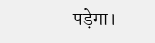पड़ेगा।